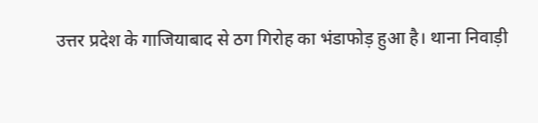उत्तर प्रदेश के गाजियाबाद से ठग गिरोह का भंडाफोड़ हुआ है। थाना निवाड़ी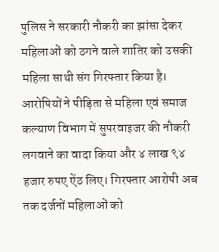पुलिस ने सरकारी नौकरी का झांसा देकर महिलाओं को ठगने वाले शातिर को उसकी महिला साथी संग गिरफ्तार किया है। आरोपियों ने पीड़िता से महिला एवं समाज कल्याण विभाग में सुपरवाइजर की नौकरी लगवाने का वादा किया और ४ लाख ९४ हजार रुपए ऐंठ लिए। गिरफ्तार आरोपी अब तक दर्जनों महिलाओं को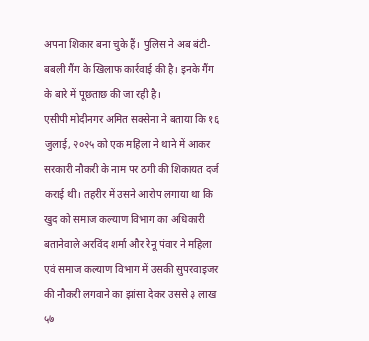अपना शिकार बना चुके हैं। पुलिस ने अब बंटी-बबली गैंग के खिलाफ कार्रवाई की है। इनके गैंग के बारे में पूछताछ की जा रही है।
एसीपी मोदीनगर अमित सक्सेना ने बताया कि १६ जुलाई, २०२५ को एक महिला ने थाने में आकर सरकारी नौकरी के नाम पर ठगी की शिकायत दर्ज कराई थी। तहरीर में उसने आरोप लगाया था कि खुद को समाज कल्याण विभाग का अधिकारी बतानेवाले अरविंद शर्मा और रेनू पंवार ने महिला एवं समाज कल्याण विभाग में उसकी सुपरवाइजर की नौकरी लगवाने का झांसा देकर उससे ३ लाख ५७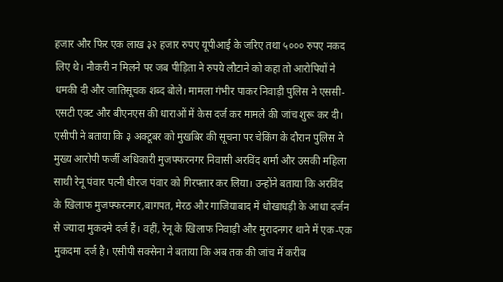हजार और फिर एक लाख ३२ हजार रुपए यूपीआई के जरिए तथा ५००० रुपए नकद लिए थे। नौकरी न मिलने पर जब पीड़िता ने रुपये लौटाने को कहा तो आरोपियों ने धमकी दी और जातिसूचक शब्द बोले। मामला गंभीर पाकर निवाड़ी पुलिस ने एससी-एसटी एक्ट और बीएनएस की धाराओं में केस दर्ज कर मामले की जांच शुरू कर दी।
एसीपी ने बताया कि ३ अक्टूबर को मुखबिर की सूचना पर चेकिंग के दौरान पुलिस ने मुख्य आरोपी फर्जी अधिकारी मुजफ्फरनगर निवासी अरविंद शर्मा और उसकी महिला साथी रेनू पंवार पत्नी धीरज पंवार को गिरफ्तार कर लिया। उन्होंने बताया कि अरविंद के खिलाफ मुजफ्फरनगर,बागपत, मेरठ और गाजियाबाद में धोखाधड़ी के आधा दर्जन से ज्यादा मुकदमे दर्ज हैं। वहीं, रेनू के खिलाफ निवाड़ी और मुरादनगर थाने में एक-एक मुकदमा दर्ज है। एसीपी सक्सेना ने बताया कि अब तक की जांच में करीब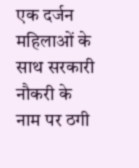एक दर्जन महिलाओं के साथ सरकारी नौकरी के नाम पर ठगी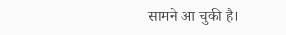सामने आ चुकी है।